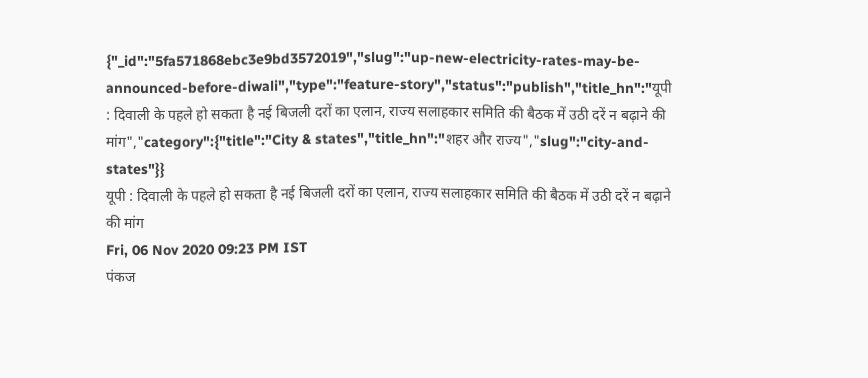{"_id":"5fa571868ebc3e9bd3572019","slug":"up-new-electricity-rates-may-be-announced-before-diwali","type":"feature-story","status":"publish","title_hn":"यूपी : दिवाली के पहले हो सकता है नई बिजली दरों का एलान, राज्य सलाहकार समिति की बैठक में उठी दरें न बढ़ाने की मांग","category":{"title":"City & states","title_hn":"शहर और राज्य","slug":"city-and-states"}}
यूपी : दिवाली के पहले हो सकता है नई बिजली दरों का एलान, राज्य सलाहकार समिति की बैठक में उठी दरें न बढ़ाने की मांग
Fri, 06 Nov 2020 09:23 PM IST
पंकज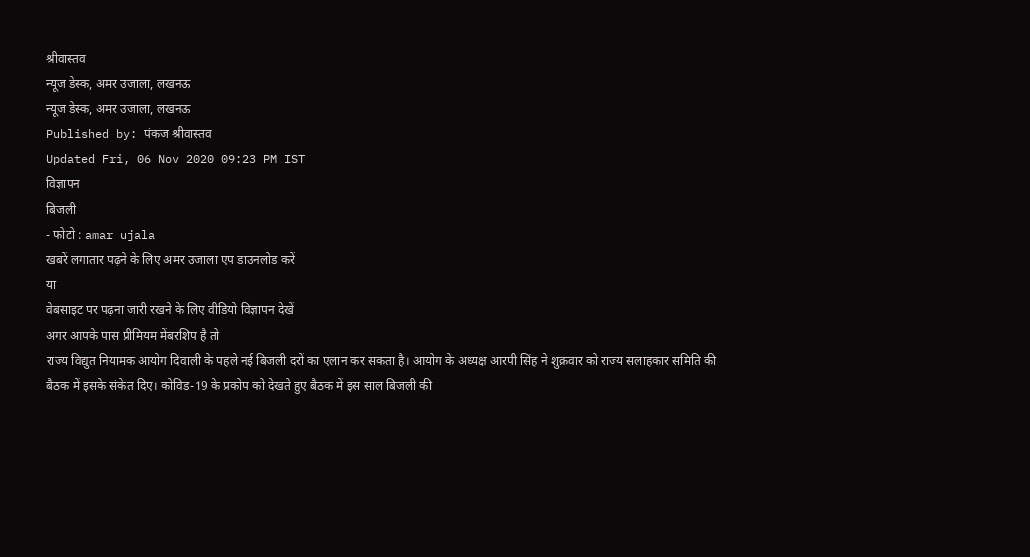श्रीवास्तव
न्यूज डेस्क, अमर उजाला, लखनऊ
न्यूज डेस्क, अमर उजाला, लखनऊ
Published by: पंकज श्रीवास्तव
Updated Fri, 06 Nov 2020 09:23 PM IST
विज्ञापन
बिजली
- फोटो : amar ujala
खबरें लगातार पढ़ने के लिए अमर उजाला एप डाउनलोड करें
या
वेबसाइट पर पढ़ना जारी रखने के लिए वीडियो विज्ञापन देखें
अगर आपके पास प्रीमियम मेंबरशिप है तो
राज्य विद्युत नियामक आयोग दिवाली के पहले नई बिजली दरों का एलान कर सकता है। आयोग के अध्यक्ष आरपी सिंह ने शुक्रवार को राज्य सलाहकार समिति की बैठक में इसके संकेत दिए। कोविड-19 के प्रकोप को देखते हुए बैठक में इस साल बिजली की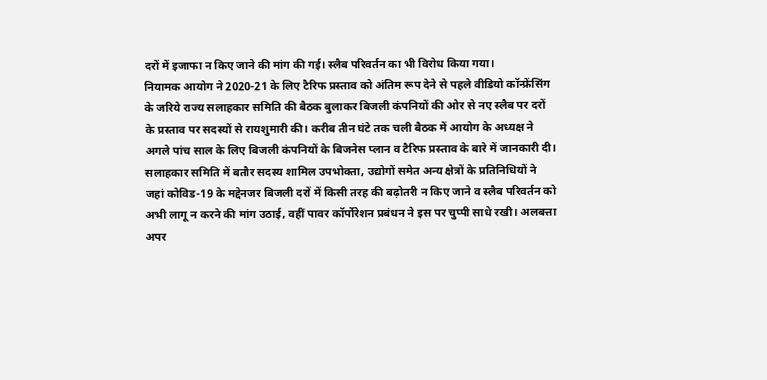दरों में इजाफा न किए जाने की मांग की गई। स्लैब परिवर्तन का भी विरोध किया गया।
नियामक आयोग ने 2020-21 के लिए टैरिफ प्रस्ताव को अंतिम रूप देने से पहले वीडियो कॉन्फ्रेंसिंग के जरिये राज्य सलाहकार समिति की बैठक बुलाकर बिजली कंपनियों की ओर से नए स्लैब पर दरों के प्रस्ताव पर सदस्यों से रायशुमारी की। करीब तीन घंटे तक चली बैठक में आयोग के अध्यक्ष ने अगले पांच साल के लिए बिजली कंपनियों के बिजनेस प्लान व टैरिफ प्रस्ताव के बारे में जानकारी दी।
सलाहकार समिति में बतौर सदस्य शामिल उपभोक्ता, उद्योगों समेत अन्य क्षेत्रों के प्रतिनिधियों ने जहां कोविड-19 के मद्देनजर बिजली दरों में किसी तरह की बढ़ोतरी न किए जाने व स्लैब परिवर्तन को अभी लागू न करने की मांग उठाई, वहीं पावर कॉर्पोरेशन प्रबंधन ने इस पर चुप्पी साधे रखी। अलबत्ता अपर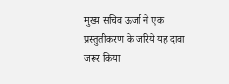मुख्य सचिव ऊर्जा ने एक प्रस्तुतीकरण के जरिये यह दावा जरूर किया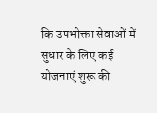कि उपभोक्ता सेवाओं में सुधार के लिए कई योजनाएं शुरू की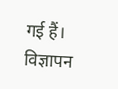गई हैं।
विज्ञापन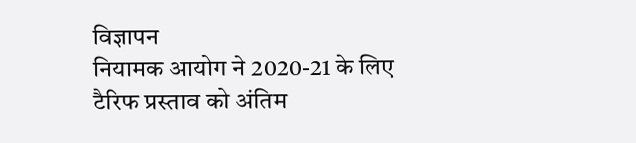विज्ञापन
नियामक आयोग ने 2020-21 के लिए टैरिफ प्रस्ताव को अंतिम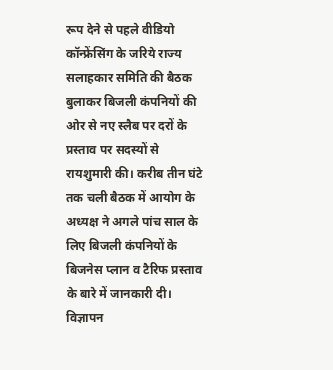रूप देने से पहले वीडियो कॉन्फ्रेंसिंग के जरिये राज्य सलाहकार समिति की बैठक बुलाकर बिजली कंपनियों की ओर से नए स्लैब पर दरों के प्रस्ताव पर सदस्यों से रायशुमारी की। करीब तीन घंटे तक चली बैठक में आयोग के अध्यक्ष ने अगले पांच साल के लिए बिजली कंपनियों के बिजनेस प्लान व टैरिफ प्रस्ताव के बारे में जानकारी दी।
विज्ञापन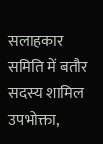सलाहकार समिति में बतौर सदस्य शामिल उपभोक्ता,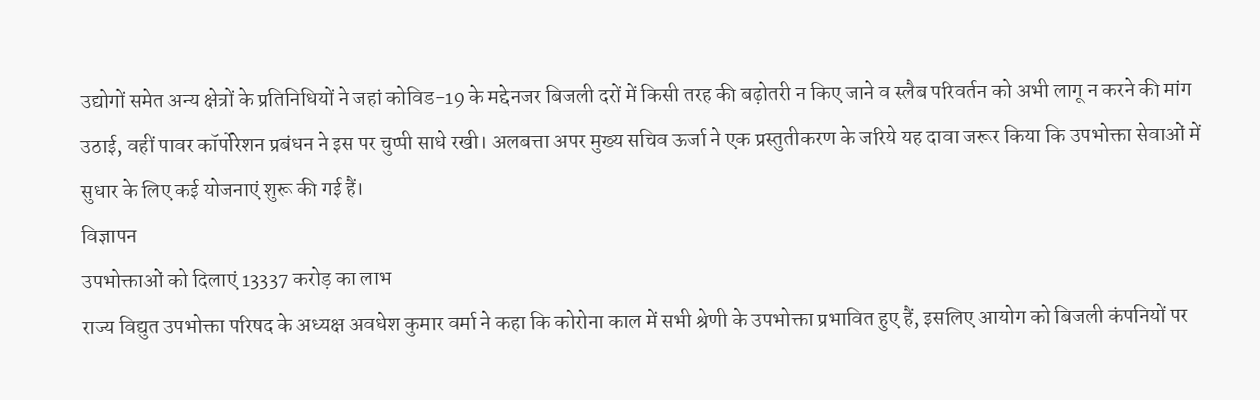उद्योगों समेत अन्य क्षेत्रों के प्रतिनिधियों ने जहां कोविड-19 के मद्देनजर बिजली दरों में किसी तरह की बढ़ोतरी न किए जाने व स्लैब परिवर्तन को अभी लागू न करने की मांग उठाई, वहीं पावर कॉर्पोरेशन प्रबंधन ने इस पर चुप्पी साधे रखी। अलबत्ता अपर मुख्य सचिव ऊर्जा ने एक प्रस्तुतीकरण के जरिये यह दावा जरूर किया कि उपभोक्ता सेवाओं में सुधार के लिए कई योजनाएं शुरू की गई हैं।
विज्ञापन
उपभोक्ताओं को दिलाएं 13337 करोड़ का लाभ
राज्य विद्युत उपभोक्ता परिषद के अध्यक्ष अवधेश कुमार वर्मा ने कहा कि कोरोना काल में सभी श्रेणी के उपभोक्ता प्रभावित हुए हैं, इसलिए आयोग को बिजली कंपनियों पर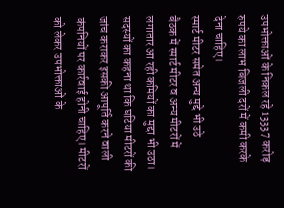उपभोक्ताओं के निकल रहे 13337 करोड़ रुपये का लाभ बिजली दरों में कमी करके देना चाहिए।
स्मार्ट मीटर समेत अन्य मुद्दे भी उठे
बैठक में स्मार्ट मीटर व अन्य मीटरों में लगातार आ रही कमियों का मुद्दा भी उठा। सदस्यों का कहना था कि घटिया मीटरों की जांच कराकर इसकी आपूर्ति करने वाली कंपनियों पर कार्रवाई होनी चाहिए। मीटरों को लेकर उपभोक्ताओं के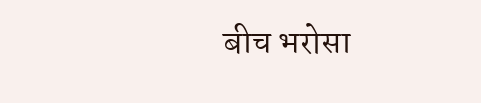बीच भरोसा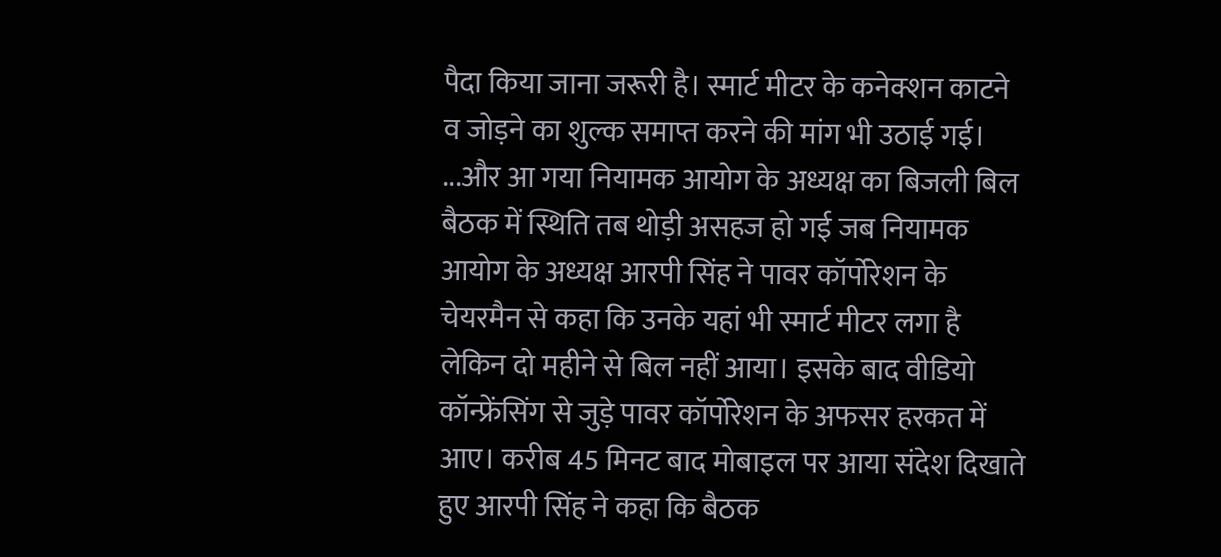पैदा किया जाना जरूरी है। स्मार्ट मीटर के कनेक्शन काटने व जोड़ने का शुल्क समाप्त करने की मांग भी उठाई गई।
...और आ गया नियामक आयोग के अध्यक्ष का बिजली बिल
बैठक में स्थिति तब थोड़ी असहज हो गई जब नियामक आयोग के अध्यक्ष आरपी सिंह ने पावर कॉर्पोरेशन के चेयरमैन से कहा कि उनके यहां भी स्मार्ट मीटर लगा है लेकिन दो महीने से बिल नहीं आया। इसके बाद वीडियो कॉन्फ्रेंसिंग से जुड़े पावर कॉर्पोरेशन के अफसर हरकत में आए। करीब 45 मिनट बाद मोबाइल पर आया संदेश दिखाते हुए आरपी सिंह ने कहा कि बैठक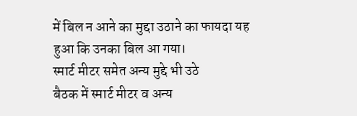में बिल न आने का मुद्दा उठाने का फायदा यह हुआ कि उनका बिल आ गया।
स्मार्ट मीटर समेत अन्य मुद्दे भी उठे
बैठक में स्मार्ट मीटर व अन्य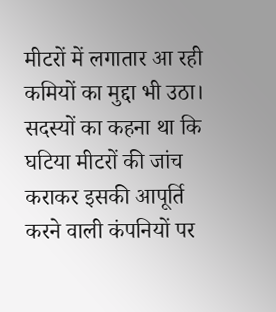मीटरों में लगातार आ रही कमियों का मुद्दा भी उठा। सदस्यों का कहना था कि घटिया मीटरों की जांच कराकर इसकी आपूर्ति करने वाली कंपनियों पर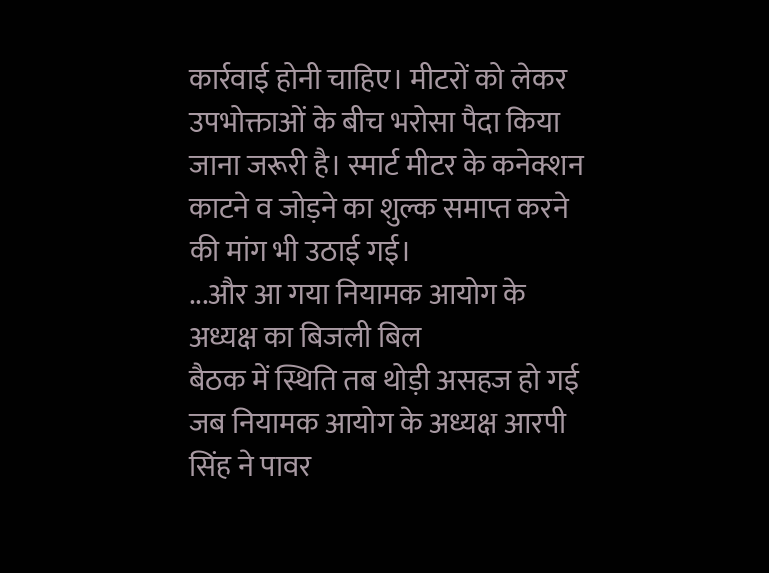कार्रवाई होनी चाहिए। मीटरों को लेकर उपभोक्ताओं के बीच भरोसा पैदा किया जाना जरूरी है। स्मार्ट मीटर के कनेक्शन काटने व जोड़ने का शुल्क समाप्त करने की मांग भी उठाई गई।
...और आ गया नियामक आयोग के अध्यक्ष का बिजली बिल
बैठक में स्थिति तब थोड़ी असहज हो गई जब नियामक आयोग के अध्यक्ष आरपी सिंह ने पावर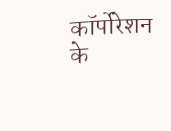कॉर्पोरेशन के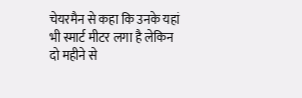चेयरमैन से कहा कि उनके यहां भी स्मार्ट मीटर लगा है लेकिन दो महीने से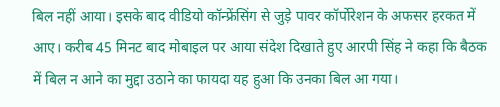बिल नहीं आया। इसके बाद वीडियो कॉन्फ्रेंसिंग से जुड़े पावर कॉर्पोरेशन के अफसर हरकत में आए। करीब 45 मिनट बाद मोबाइल पर आया संदेश दिखाते हुए आरपी सिंह ने कहा कि बैठक में बिल न आने का मुद्दा उठाने का फायदा यह हुआ कि उनका बिल आ गया।